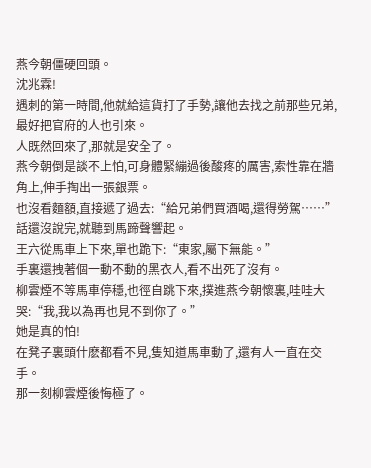燕今朝僵硬回頭。
沈兆霖!
遇刺的第一時間,他就給這貨打了手勢,讓他去找之前那些兄弟,最好把官府的人也引來。
人既然回來了,那就是安全了。
燕今朝倒是談不上怕,可身體緊繃過後酸疼的厲害,索性靠在牆角上,伸手掏出一張銀票。
也沒看麵額,直接遞了過去:“給兄弟們買酒喝,還得勞駕……”
話還沒說完,就聽到馬蹄聲響起。
王六從馬車上下來,單也跪下:“東家,屬下無能。”
手裏還拽著個一動不動的黑衣人,看不出死了沒有。
柳雲煙不等馬車停穩,也徑自跳下來,撲進燕今朝懷裏,哇哇大哭:“我,我以為再也見不到你了。”
她是真的怕!
在凳子裏頭什麽都看不見,隻知道馬車動了,還有人一直在交手。
那一刻柳雲煙後悔極了。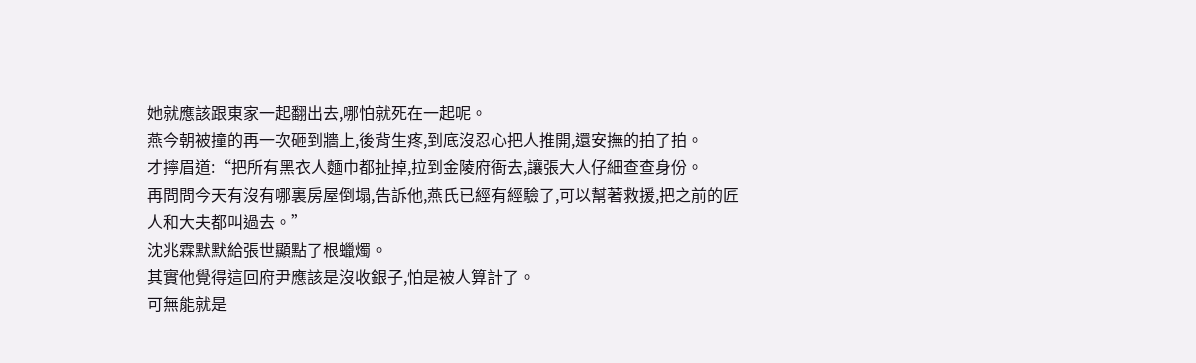她就應該跟東家一起翻出去,哪怕就死在一起呢。
燕今朝被撞的再一次砸到牆上,後背生疼,到底沒忍心把人推開,還安撫的拍了拍。
才擰眉道:“把所有黑衣人麵巾都扯掉,拉到金陵府衙去,讓張大人仔細查查身份。
再問問今天有沒有哪裏房屋倒塌,告訴他,燕氏已經有經驗了,可以幫著救援,把之前的匠人和大夫都叫過去。”
沈兆霖默默給張世顯點了根蠟燭。
其實他覺得這回府尹應該是沒收銀子,怕是被人算計了。
可無能就是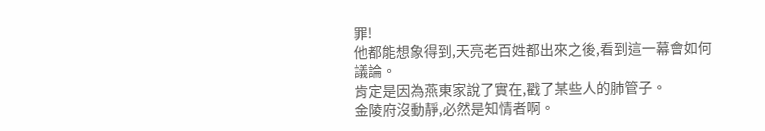罪!
他都能想象得到,天亮老百姓都出來之後,看到這一幕會如何議論。
肯定是因為燕東家說了實在,戳了某些人的肺管子。
金陵府沒動靜,必然是知情者啊。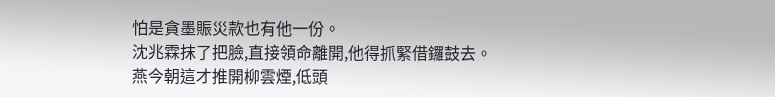怕是貪墨賑災款也有他一份。
沈兆霖抹了把臉,直接領命離開,他得抓緊借鑼鼓去。
燕今朝這才推開柳雲煙,低頭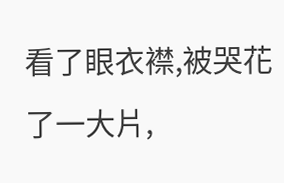看了眼衣襟,被哭花了一大片,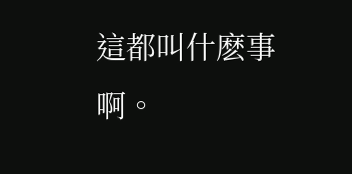這都叫什麽事啊。